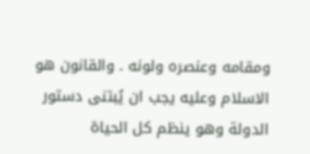ومقامه وعنصره ولونه . والقانون هو الاسلام وعليه يجب ان يُبتنى دستور الدولة وهو ينظم كل الحياة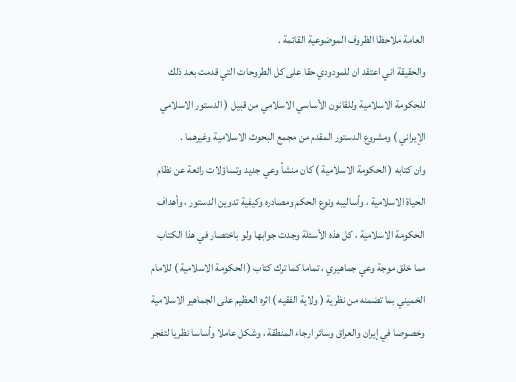العامة ملاحظا الظروف الموضوعية القائمة .
والحقيقة اني اعتقد ان للمودودي حقا على كل الطروحات التي قدمت بعد ذلك للحكومة الاسلامية وللقانون الأساسي الاسلامي من قبيل ( الدستور الاسلامي الإيراني ) ومشروع الدستور المقدم من مجمع البحوث الاسلامية وغيرهما .
وان كتابه ( الحكومة الاسلامية ) كان منشأ وعي جديد وتساؤلات رائعة عن نظام الحياة الاسلامية ، وأساليبه ونوع الحكم ومصادره وكيفية تدوين الدستور ، وأهداف الحكومة الاسلامية ، كل هذه الأسئلة وجدت جوابها ولو باختصار في هذا الكتاب مما خلق موجة وعي جماهيري ، تماما كما ترك كتاب ( الحكومة الاسلامية ) للامام الخميني بما تضمنه من نظرية ( ولاية الفقيه ) اثره العظيم على الجماهير الاسلامية وخصوصا في إيران والعراق وسائر ارجاء المنطقة ، وشكل عاملا وأساسا نظريا لتفجر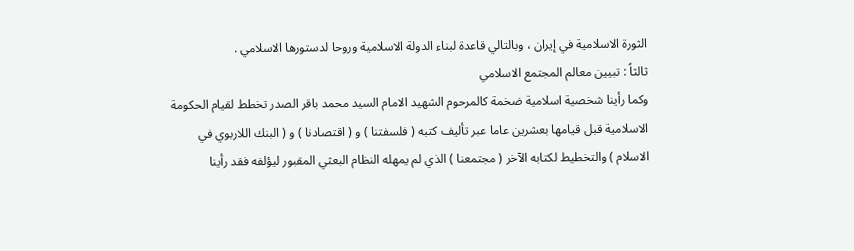الثورة الاسلامية في إيران ، وبالتالي قاعدة لبناء الدولة الاسلامية وروحا لدستورها الاسلامي .
ثالثاً : تبيين معالم المجتمع الاسلامي
وكما رأينا شخصية اسلامية ضخمة كالمرحوم الشهيد الامام السيد محمد باقر الصدر تخطط لقيام الحكومة الاسلامية قبل قيامها بعشرين عاما عبر تأليف كتبه ( فلسفتنا ) و ( اقتصادنا ) و ( البنك اللاربوي في الاسلام ) والتخطيط لكتابه الآخر ( مجتمعنا ) الذي لم يمهله النظام البعثي المقبور ليؤلفه فقد رأينا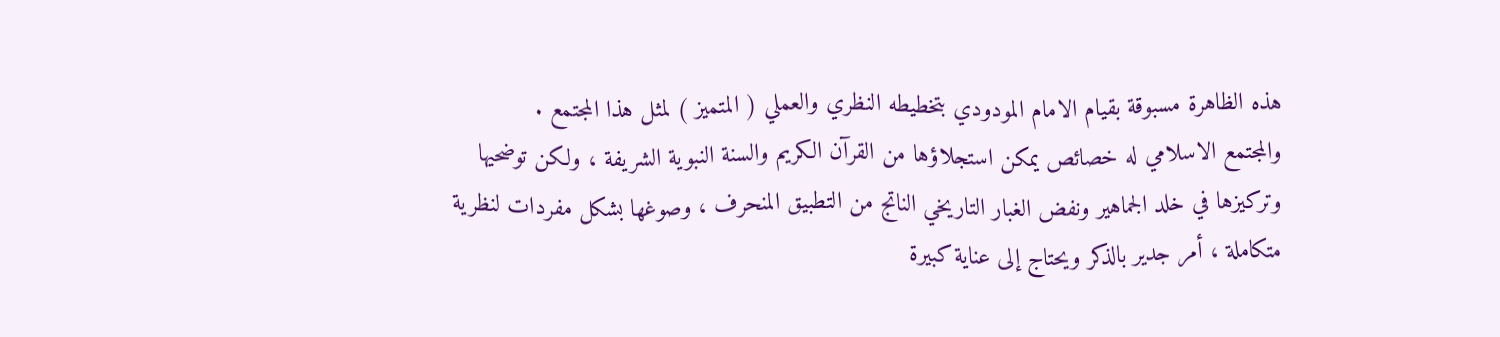هذه الظاهرة مسبوقة بقيام الامام المودودي بتخطيطه النظري والعملي ( المتميز ) لمثل هذا المجتمع .
والمجتمع الاسلامي له خصائص يمكن استجلاؤها من القرآن الكريم والسنة النبوية الشريفة ، ولكن توضحيها وتركيزها في خلد الجماهير ونفض الغبار التاريخي الناتج من التطبيق المنحرف ، وصوغها بشكل مفردات لنظرية متكاملة ، أمر جدير بالذكر ويحتاج إلى عناية كبيرة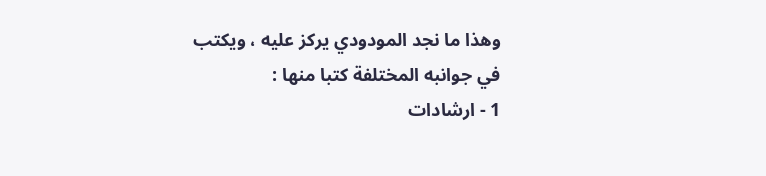وهذا ما نجد المودودي يركز عليه ، ويكتب في جوانبه المختلفة كتبا منها :
1 - ارشادات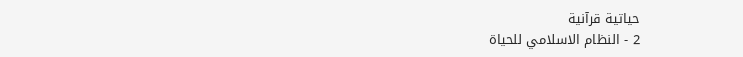حياتية قرآنية
2 - النظام الاسلامي للحياة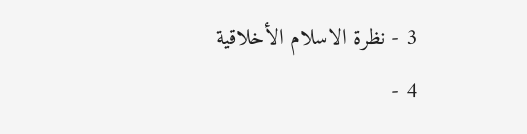3 - نظرة الاسلام الأخلاقية
4 -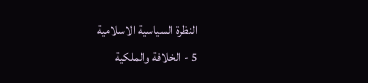النظرة السياسية الاسلامية
5 - الخلافة والملكية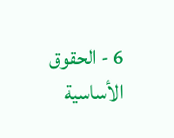6 - الحقوق الأساسية